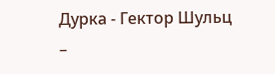Дурка - Гектор Шульц
–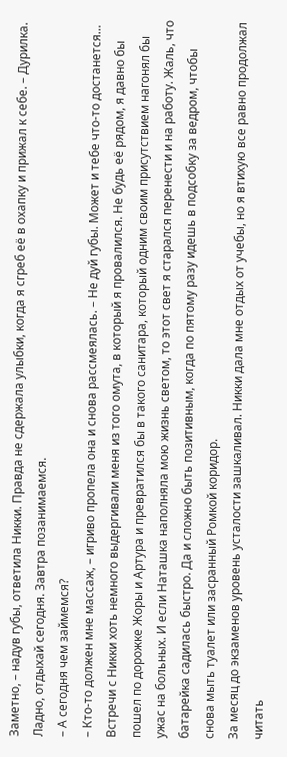Заметно, – надув губы, ответила Никки. Правда не сдержала улыбки, когда я сгреб её в охапку и прижал к себе. – Дурилка. Ладно, отдыхай сегодня. Завтра позанимаемся.
– А сегодня чем займемся?
– Кто-то должен мне массаж, – игриво пропела она и снова рассмеялась. – Не дуй губы. Может и тебе что-то достанется…
Встречи с Никки хоть немного выдергивали меня из того омута, в который я провалился. Не будь её рядом, я давно бы пошел по дорожке Жоры и Артура и превратился бы в такого санитара, который одним своим присутствием нагонял бы ужас на больных. И если Наташка наполняла мою жизнь светом, то этот свет я старался перенести и на работу. Жаль, что батарейка садилась быстро. Да и сложно быть позитивным, когда по пятому разу идешь в подсобку за ведром, чтобы снова мыть туалет или засранный Ромкой коридор.
За месяц до экзаменов уровень усталости зашкаливал. Никки дала мне отдых от учебы, но я втихую все равно продолжал читать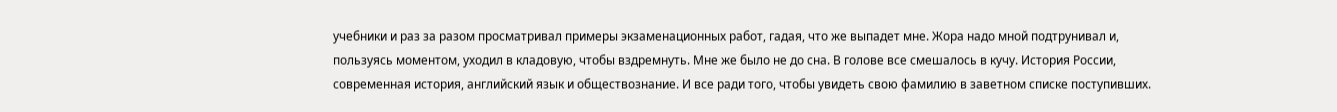учебники и раз за разом просматривал примеры экзаменационных работ, гадая, что же выпадет мне. Жора надо мной подтрунивал и, пользуясь моментом, уходил в кладовую, чтобы вздремнуть. Мне же было не до сна. В голове все смешалось в кучу. История России, современная история, английский язык и обществознание. И все ради того, чтобы увидеть свою фамилию в заветном списке поступивших.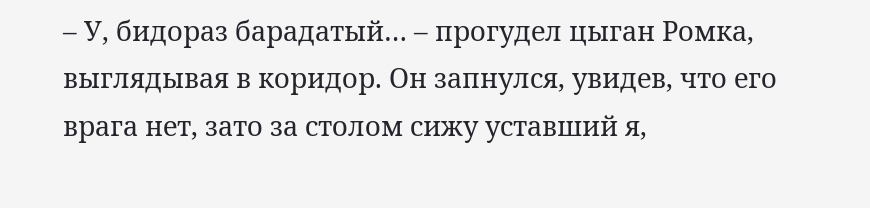– У, бидораз барадатый… – прогудел цыган Ромка, выглядывая в коридор. Он запнулся, увидев, что его врага нет, зато за столом сижу уставший я,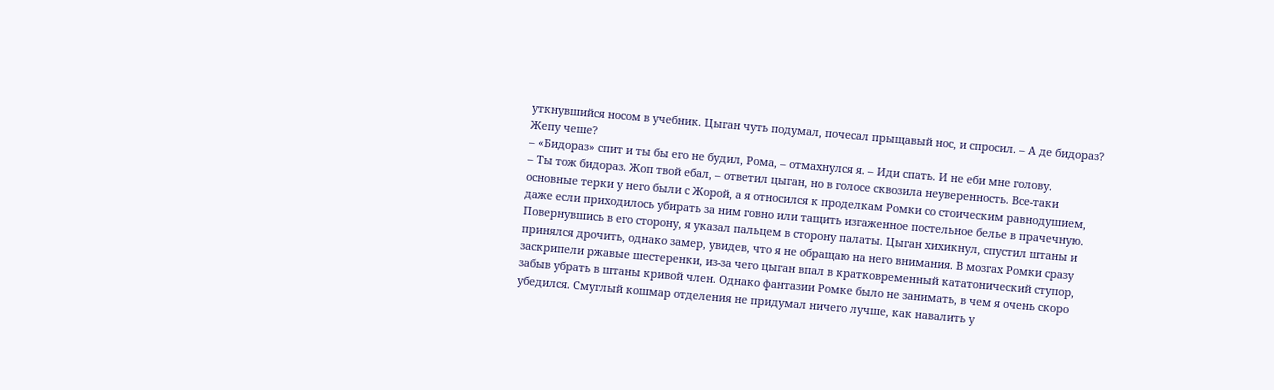уткнувшийся носом в учебник. Цыган чуть подумал, почесал прыщавый нос, и спросил. – А де бидораз? Жепу чеше?
– «Бидораз» спит и ты бы его не будил, Рома, – отмахнулся я. – Иди спать. И не еби мне голову.
– Ты тож бидораз. Жоп твой ебал, – ответил цыган, но в голосе сквозила неуверенность. Все-таки основные терки у него были с Жорой, а я относился к проделкам Ромки со стоическим равнодушием, даже если приходилось убирать за ним говно или тащить изгаженное постельное белье в прачечную. Повернувшись в его сторону, я указал пальцем в сторону палаты. Цыган хихикнул, спустил штаны и принялся дрочить, однако замер, увидев, что я не обращаю на него внимания. В мозгах Ромки сразу заскрипели ржавые шестеренки, из-за чего цыган впал в кратковременный кататонический ступор, забыв убрать в штаны кривой член. Однако фантазии Ромке было не занимать, в чем я очень скоро убедился. Смуглый кошмар отделения не придумал ничего лучше, как навалить у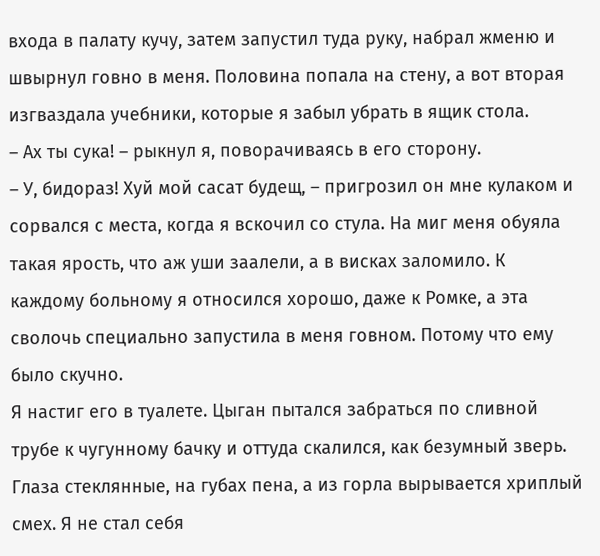входа в палату кучу, затем запустил туда руку, набрал жменю и швырнул говно в меня. Половина попала на стену, а вот вторая изгваздала учебники, которые я забыл убрать в ящик стола.
– Ах ты сука! – рыкнул я, поворачиваясь в его сторону.
– У, бидораз! Хуй мой сасат будещ, – пригрозил он мне кулаком и сорвался с места, когда я вскочил со стула. На миг меня обуяла такая ярость, что аж уши заалели, а в висках заломило. К каждому больному я относился хорошо, даже к Ромке, а эта сволочь специально запустила в меня говном. Потому что ему было скучно.
Я настиг его в туалете. Цыган пытался забраться по сливной трубе к чугунному бачку и оттуда скалился, как безумный зверь. Глаза стеклянные, на губах пена, а из горла вырывается хриплый смех. Я не стал себя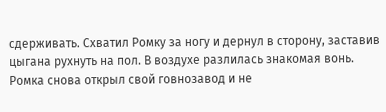сдерживать. Схватил Ромку за ногу и дернул в сторону, заставив цыгана рухнуть на пол. В воздухе разлилась знакомая вонь. Ромка снова открыл свой говнозавод и не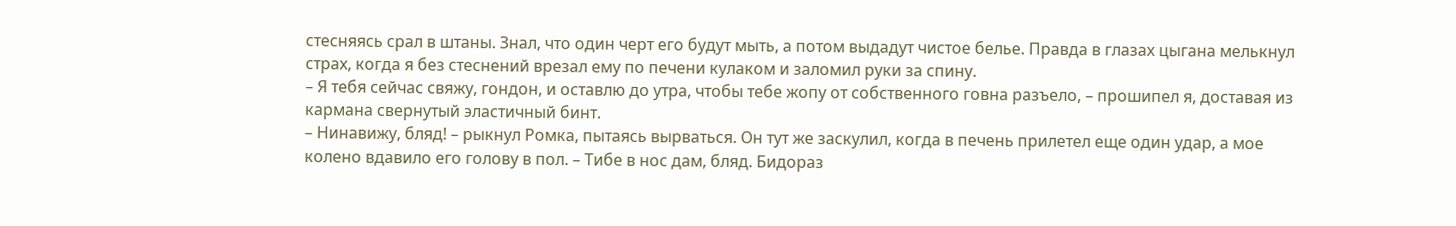стесняясь срал в штаны. Знал, что один черт его будут мыть, а потом выдадут чистое белье. Правда в глазах цыгана мелькнул страх, когда я без стеснений врезал ему по печени кулаком и заломил руки за спину.
– Я тебя сейчас свяжу, гондон, и оставлю до утра, чтобы тебе жопу от собственного говна разъело, – прошипел я, доставая из кармана свернутый эластичный бинт.
– Нинавижу, бляд! – рыкнул Ромка, пытаясь вырваться. Он тут же заскулил, когда в печень прилетел еще один удар, а мое колено вдавило его голову в пол. – Тибе в нос дам, бляд. Бидораз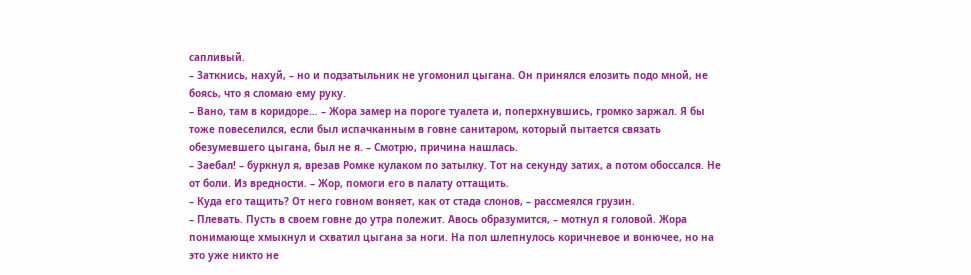сапливый.
– Заткнись, нахуй, – но и подзатыльник не угомонил цыгана. Он принялся елозить подо мной, не боясь, что я сломаю ему руку.
– Вано, там в коридоре… – Жора замер на пороге туалета и, поперхнувшись, громко заржал. Я бы тоже повеселился, если был испачканным в говне санитаром, который пытается связать обезумевшего цыгана, был не я. – Смотрю, причина нашлась.
– Заебал! – буркнул я, врезав Ромке кулаком по затылку. Тот на секунду затих, а потом обоссался. Не от боли. Из вредности. – Жор, помоги его в палату оттащить.
– Куда его тащить? От него говном воняет, как от стада слонов, – рассмеялся грузин.
– Плевать. Пусть в своем говне до утра полежит. Авось образумится, – мотнул я головой. Жора понимающе хмыкнул и схватил цыгана за ноги. На пол шлепнулось коричневое и вонючее, но на это уже никто не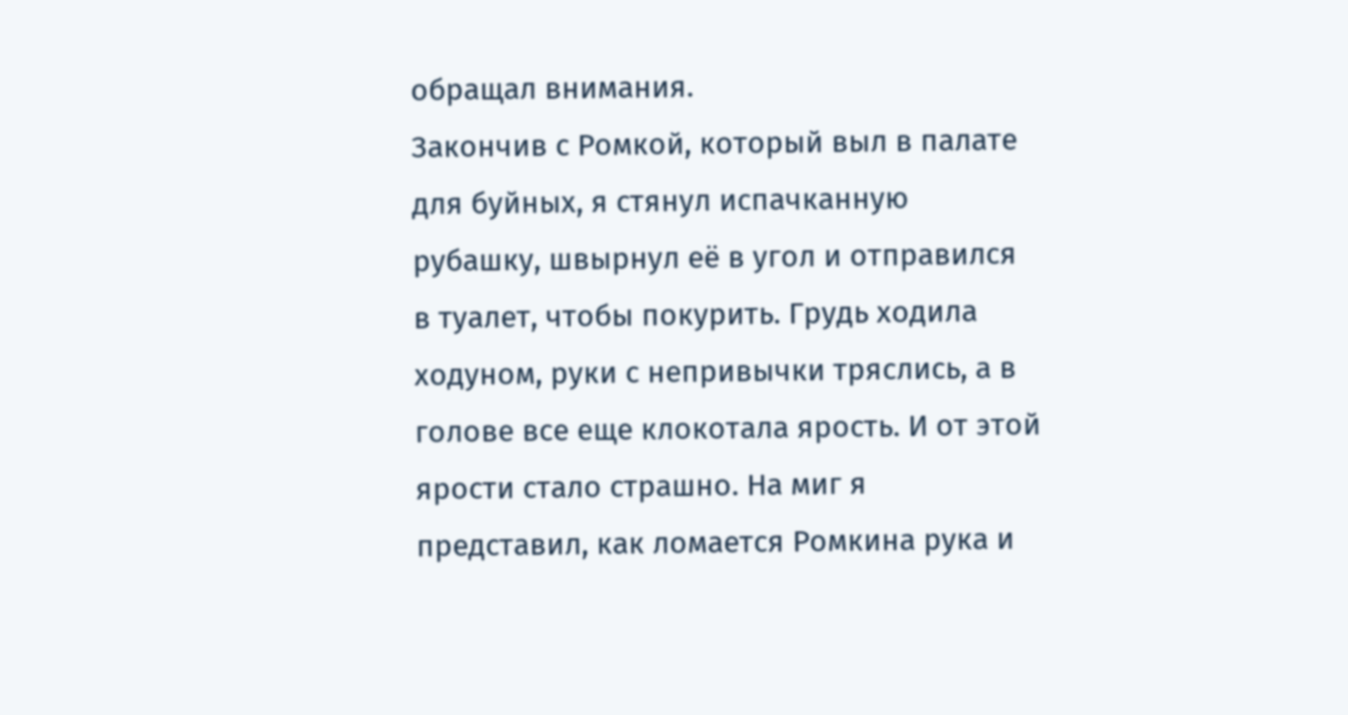обращал внимания.
Закончив с Ромкой, который выл в палате для буйных, я стянул испачканную рубашку, швырнул её в угол и отправился в туалет, чтобы покурить. Грудь ходила ходуном, руки с непривычки тряслись, а в голове все еще клокотала ярость. И от этой ярости стало страшно. На миг я представил, как ломается Ромкина рука и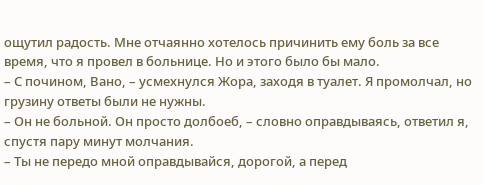ощутил радость. Мне отчаянно хотелось причинить ему боль за все время, что я провел в больнице. Но и этого было бы мало.
– С почином, Вано, – усмехнулся Жора, заходя в туалет. Я промолчал, но грузину ответы были не нужны.
– Он не больной. Он просто долбоеб, – словно оправдываясь, ответил я, спустя пару минут молчания.
– Ты не передо мной оправдывайся, дорогой, а перед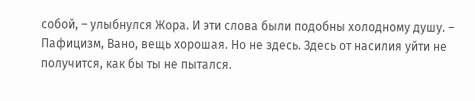собой, – улыбнулся Жора. И эти слова были подобны холодному душу. – Пафицизм, Вано, вещь хорошая. Но не здесь. Здесь от насилия уйти не получится, как бы ты не пытался.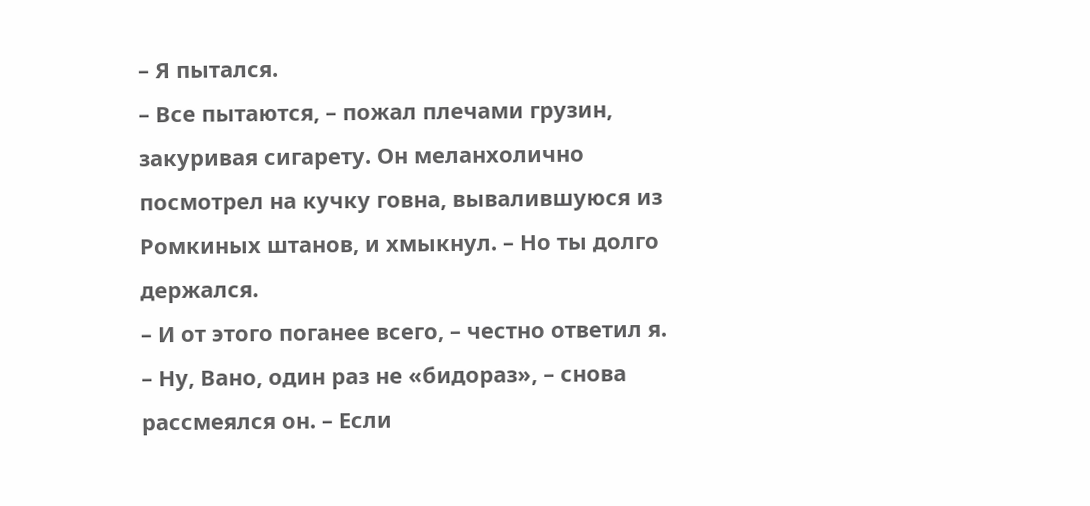– Я пытался.
– Все пытаются, – пожал плечами грузин, закуривая сигарету. Он меланхолично посмотрел на кучку говна, вывалившуюся из Ромкиных штанов, и хмыкнул. – Но ты долго держался.
– И от этого поганее всего, – честно ответил я.
– Ну, Вано, один раз не «бидораз», – снова рассмеялся он. – Если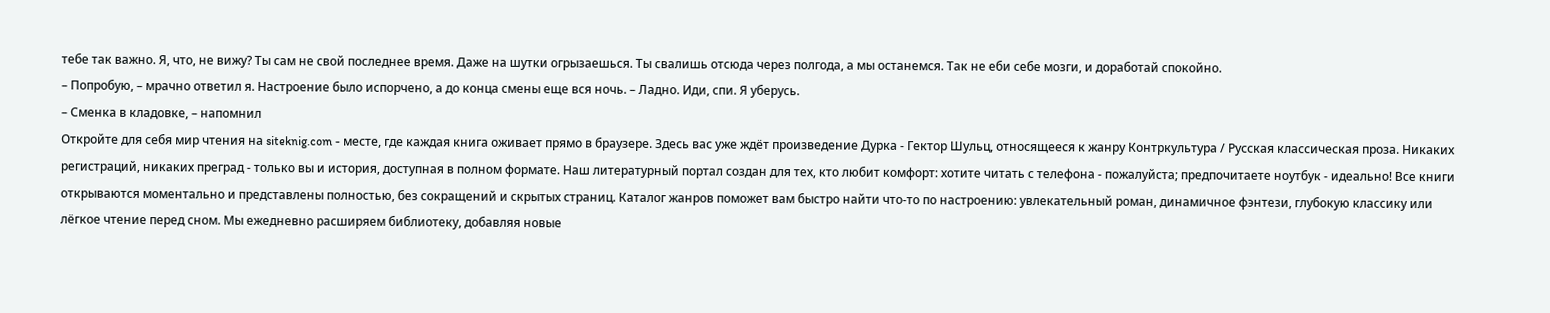тебе так важно. Я, что, не вижу? Ты сам не свой последнее время. Даже на шутки огрызаешься. Ты свалишь отсюда через полгода, а мы останемся. Так не еби себе мозги, и доработай спокойно.
– Попробую, – мрачно ответил я. Настроение было испорчено, а до конца смены еще вся ночь. – Ладно. Иди, спи. Я уберусь.
– Сменка в кладовке, – напомнил
Откройте для себя мир чтения на siteknig.com - месте, где каждая книга оживает прямо в браузере. Здесь вас уже ждёт произведение Дурка - Гектор Шульц, относящееся к жанру Контркультура / Русская классическая проза. Никаких регистраций, никаких преград - только вы и история, доступная в полном формате. Наш литературный портал создан для тех, кто любит комфорт: хотите читать с телефона - пожалуйста; предпочитаете ноутбук - идеально! Все книги открываются моментально и представлены полностью, без сокращений и скрытых страниц. Каталог жанров поможет вам быстро найти что-то по настроению: увлекательный роман, динамичное фэнтези, глубокую классику или лёгкое чтение перед сном. Мы ежедневно расширяем библиотеку, добавляя новые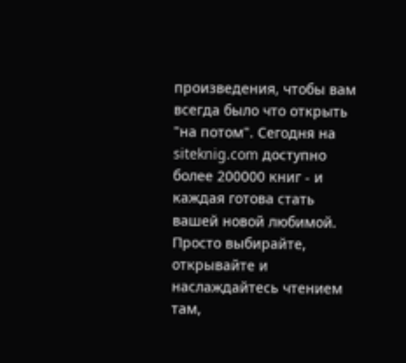произведения, чтобы вам всегда было что открыть "на потом". Сегодня на siteknig.com доступно более 200000 книг - и каждая готова стать вашей новой любимой. Просто выбирайте, открывайте и наслаждайтесь чтением там,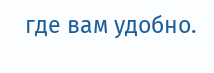где вам удобно.